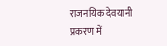राजनयिक देवयानी प्रकरण में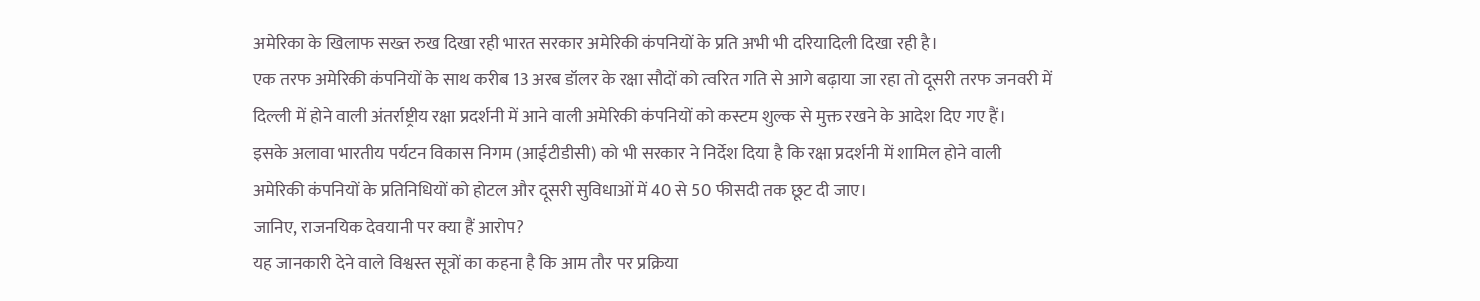अमेरिका के खिलाफ सख्त रुख दिखा रही भारत सरकार अमेरिकी कंपनियों के प्रति अभी भी दरियादिली दिखा रही है।
एक तरफ अमेरिकी कंपनियों के साथ करीब 13 अरब डॉलर के रक्षा सौदों को त्वरित गति से आगे बढ़ाया जा रहा तो दूसरी तरफ जनवरी में दिल्ली में होने वाली अंतर्राष्ट्रीय रक्षा प्रदर्शनी में आने वाली अमेरिकी कंपनियों को कस्टम शुल्क से मुक्त रखने के आदेश दिए गए हैं।
इसके अलावा भारतीय पर्यटन विकास निगम (आईटीडीसी) को भी सरकार ने निर्देश दिया है कि रक्षा प्रदर्शनी में शामिल होने वाली अमेरिकी कंपनियों के प्रतिनिधियों को होटल और दूसरी सुविधाओं में 40 से 50 फीसदी तक छूट दी जाए।
जानिए, राजनयिक देवयानी पर क्या हैं आरोप?
यह जानकारी देने वाले विश्वस्त सूत्रों का कहना है कि आम तौर पर प्रक्रिया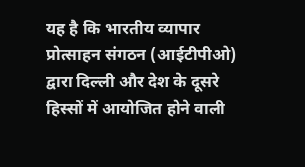यह है कि भारतीय व्यापार प्रोत्साहन संगठन (आईटीपीओ) द्वारा दिल्ली और देश के दूसरे हिस्सों में आयोजित होने वाली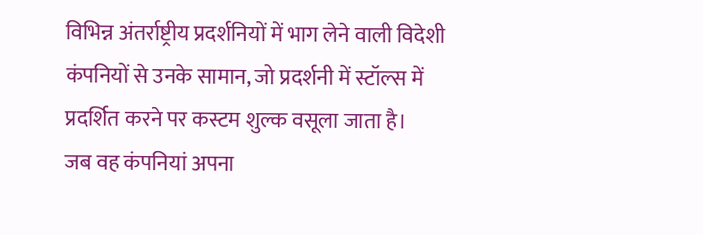विभिन्न अंतर्राष्ट्रीय प्रदर्शनियों में भाग लेने वाली विदेशी कंपनियों से उनके सामान, जो प्रदर्शनी में स्टॉल्स में प्रदर्शित करने पर कस्टम शुल्क वसूला जाता है।
जब वह कंपनियां अपना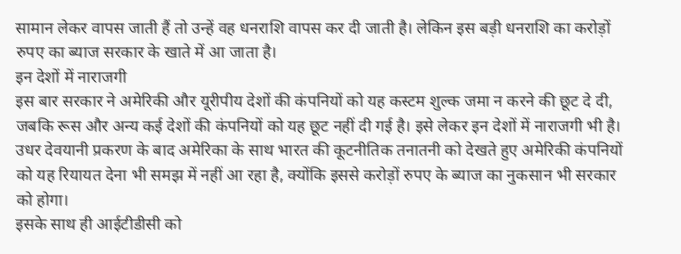सामान लेकर वापस जाती हैं तो उन्हें वह धनराशि वापस कर दी जाती है। लेकिन इस बड़ी धनराशि का करोड़ों रुपए का ब्याज सरकार के खाते में आ जाता है।
इन देशों में नाराजगी
इस बार सरकार ने अमेरिकी और यूरीपीय देशों की कंपनियों को यह कस्टम शुल्क जमा न करने की छूट दे दी, जबकि रूस और अन्य कई देशों की कंपनियों को यह छूट नहीं दी गई है। इसे लेकर इन देशों में नाराजगी भी है।
उधर देवयानी प्रकरण के बाद अमेरिका के साथ भारत की कूटनीतिक तनातनी को देखते हुए अमेरिकी कंपनियों को यह रियायत देना भी समझ में नहीं आ रहा है, क्योंकि इससे करोड़ों रुपए के ब्याज का नुकसान भी सरकार को होगा।
इसके साथ ही आईटीडीसी को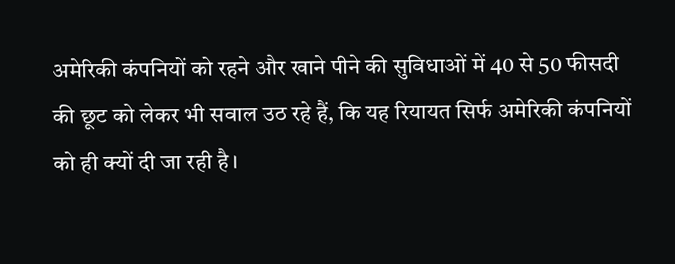अमेरिकी कंपनियों को रहने और खाने पीने की सुविधाओं में 40 से 50 फीसदी की छूट को लेकर भी सवाल उठ रहे हैं, कि यह रियायत सिर्फ अमेरिकी कंपनियों को ही क्यों दी जा रही है।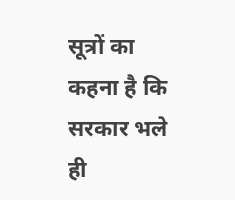सूत्रों का कहना है कि सरकार भले ही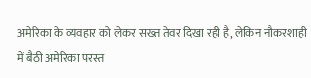अमेरिका के व्यवहार को लेकर सख्त तेवर दिखा रही है, लेकिन नौकरशाही में बैठी अमेरिका परस्त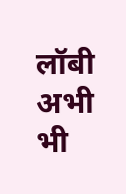लॉबी अभी भी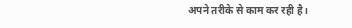अपने तरीके से काम कर रही है।